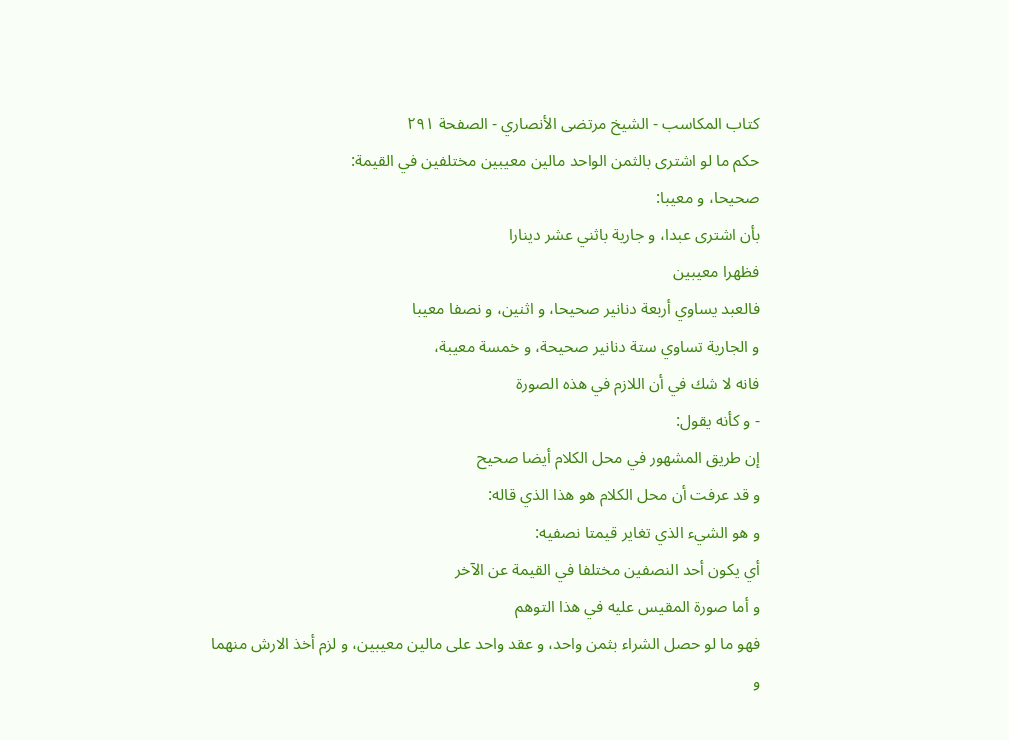كتاب المكاسب - الشيخ مرتضى الأنصاري - الصفحة ٢٩١
حكم ما لو اشترى بالثمن الواحد مالين معيبين مختلفين في القيمة:
صحيحا، و معيبا:
بأن اشترى عبدا، و جارية باثني عشر دينارا
فظهرا معيبين
فالعبد يساوي أربعة دنانير صحيحا، و اثنين، و نصفا معيبا
و الجارية تساوي ستة دنانير صحيحة، و خمسة معيبة،
فانه لا شك في أن اللازم في هذه الصورة
- و كأنه يقول:
إن طريق المشهور في محل الكلام أيضا صحيح
و قد عرفت أن محل الكلام هو هذا الذي قاله:
و هو الشيء الذي تغاير قيمتا نصفيه:
أي يكون أحد النصفين مختلفا في القيمة عن الآخر
و أما صورة المقيس عليه في هذا التوهم
فهو ما لو حصل الشراء بثمن واحد، و عقد واحد على مالين معيبين، و لزم أخذ الارش منهما
و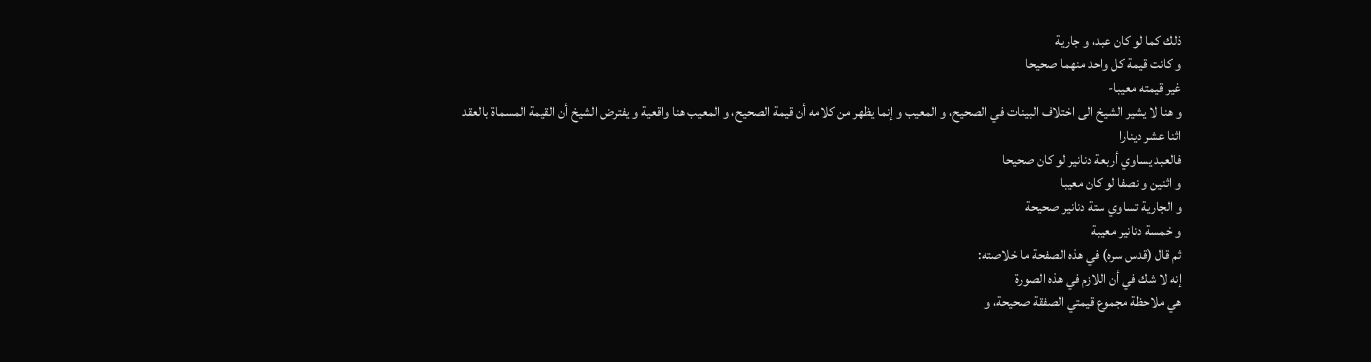ذلك كما لو كان عبد، و جارية
و كانت قيمة كل واحد منهما صحيحا
غير قيمته معيبا-
و هنا لا يشير الشيخ الى اختلاف البينات في الصحيح، و المعيب و إنما يظهر من كلامه أن قيمة الصحيح، و المعيب هنا واقعية و يفترض الشيخ أن القيمة المسماة بالعقد
اثنا عشر دينارا
فالعبد يساوي أربعة دنانير لو كان صحيحا
و اثنين و نصفا لو كان معيبا
و الجارية تساوي ستة دنانير صحيحة
و خمسة دنانير معيبة
ثم قال (قدس سره) في هذه الصفحة ما خلاصته:
إنه لا شك في أن اللازم في هذه الصورة
هي ملاحظة مجموع قيمتي الصفقة صحيحة، و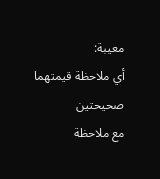معيبة:
أي ملاحظة قيمتهما صحيحتين
مع ملاحظة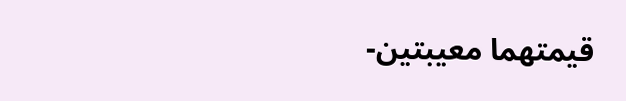قيمتهما معيبتين-